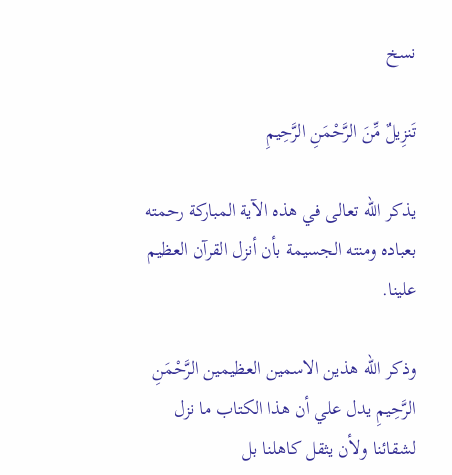نسخ

تَنزِيلٌ مِّنَ الرَّحْمَنِ الرَّحِيمِ

يذكر الله تعالى في هذه الآية المباركة رحمته بعباده ومنته الجسيمة بأن أنزل القرآن العظيم علينا.

وذكر الله هذين الاسمين العظيمين الرَّحْمَنِ الرَّحِيمِ يدل علي أن هذا الكتاب ما نزل لشقائنا ولأن يثقل كاهلنا بل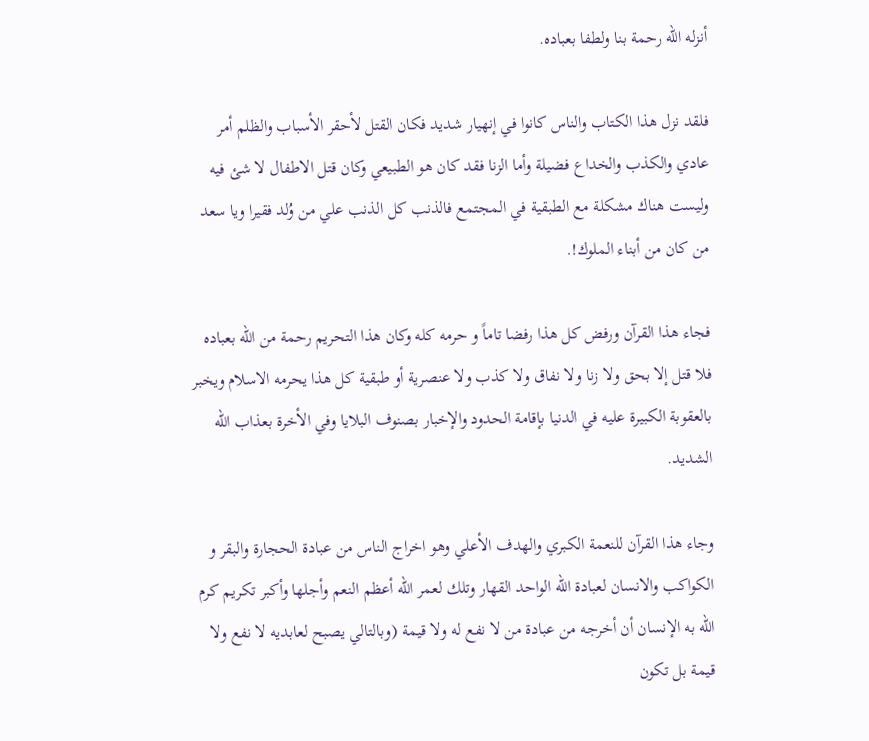أنزله الله رحمة بنا ولطفا بعباده.

فلقد نزل هذا الكتاب والناس كانوا في إنهيار شديد فكان القتل لأحقر الأسباب والظلم أمر عادي والكذب والخداع فضيلة وأما الزنا فقد كان هو الطبيعي وكان قتل الاطفال لا شئ فيه وليست هناك مشكلة مع الطبقية في المجتمع فالذنب كل الذنب علي من وُلد فقيرا ويا سعد من كان من أبناء الملوك!.

فجاء هذا القرآن ورفض كل هذا رفضا تاماً و حرمه كله وكان هذا التحريم رحمة من الله بعباده فلا قتل إلا بحق ولا زنا ولا نفاق ولا كذب ولا عنصرية أو طبقية كل هذا يحرمه الاسلام ويخبر بالعقوبة الكبيرة عليه في الدنيا بإقامة الحدود والإخبار بصنوف البلايا وفي الأخرة بعذاب الله الشديد.

وجاء هذا القرآن للنعمة الكبري والهدف الأعلي وهو اخراج الناس من عبادة الحجارة والبقر و الكواكب والانسان لعبادة الله الواحد القهار وتلك لعمر الله أعظم النعم وأجلها وأكبر تكريم كرم الله به الإنسان أن أخرجه من عبادة من لا نفع له ولا قيمة (وبالتالي يصبح لعابديه لا نفع ولا قيمة بل تكون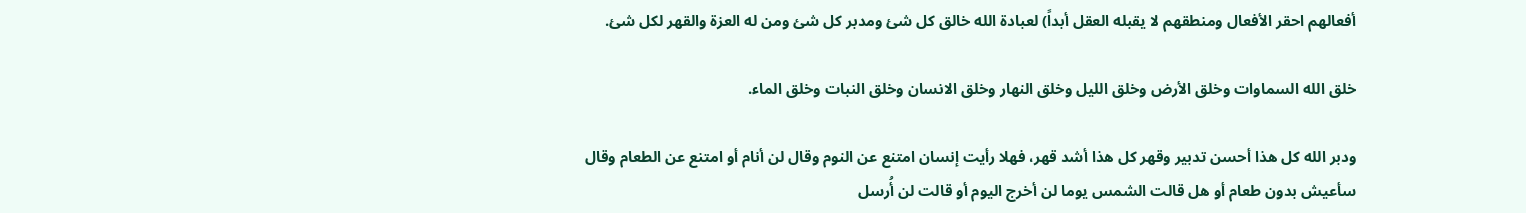أفعالهم احقر الأفعال ومنطقهم لا يقبله العقل أبداً) لعبادة الله خالق كل شئ ومدبر كل شئ ومن له العزة والقهر لكل شئ.

خلق الله السماوات وخلق الأرض وخلق الليل وخلق النهار وخلق الانسان وخلق النبات وخلق الماء.

ودبر الله كل هذا أحسن تدبير وقهر كل هذا أشد قهر، فهلا رأيت إنسان امتنع عن النوم وقال لن أنام أو امتنع عن الطعام وقال سأعيش بدون طعام أو هل قالت الشمس يوما لن أخرج اليوم أو قالت لن أُرسل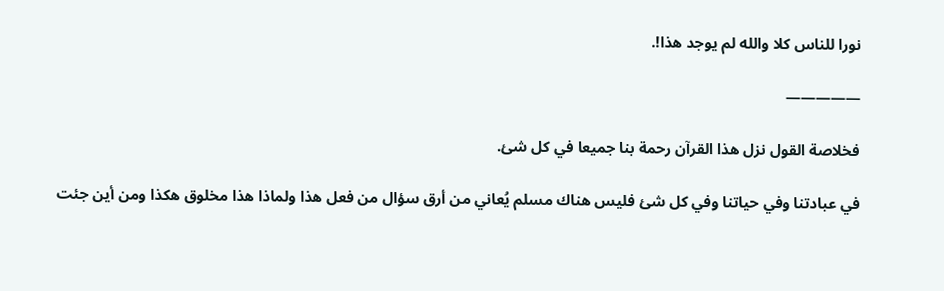نورا للناس كلا والله لم يوجد هذا!.

—————

فخلاصة القول نزل هذا القرآن رحمة بنا جميعا في كل شئ.

في عبادتنا وفي حياتنا وفي كل شئ فليس هناك مسلم يُعاني من أرق سؤال من فعل هذا ولماذا هذا مخلوق هكذا ومن أين جئت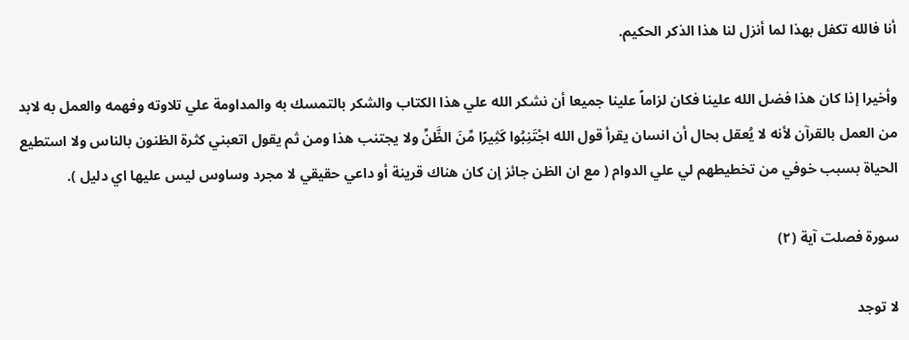أنا فالله تكفل بهذا لما أنزل لنا هذا الذكر الحكيم.

وأخيرا إذا كان هذا فضل الله علينا فكان لزاماً علينا جميعا أن نشكر الله علي هذا الكتاب والشكر بالتمسك به والمداومة علي تلاوته وفهمه والعمل به لابد من العمل بالقرآن لأنه لا يُعقل بحال أن انسان يقرأ قول الله اجْتَنِبُوا كَثِيرًا مِّنَ الظَّنِّ ولا يجتنب هذا ومن ثم يقول اتعبني كثرة الظنون بالناس ولا استطيع الحياة بسبب خوفي من تخطيطهم لي علي الدوام ( مع ان الظن جائز إن كان هناك قرينة أو داعي حقيقي لا مجرد وساوس ليس عليها اي دليل ).

سورة فصلت آية (٢)

لا توجد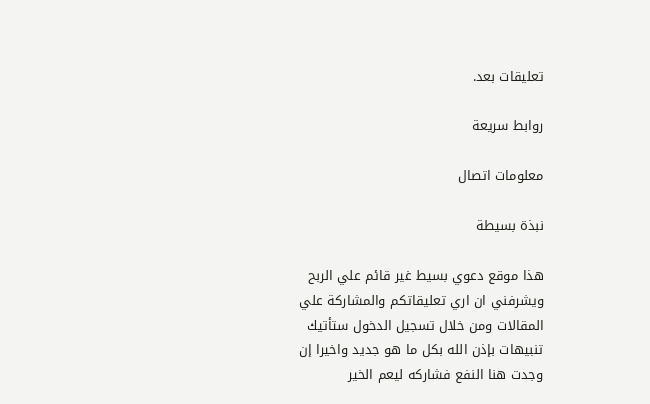تعليقات بعد.

روابط سريعة

معلومات اتصال

نبذة بسيطة

هذا موقع دعوي بسيط غير قائم علي الربح ويشرفني ان اري تعليقاتكم والمشاركة علي المقالات ومن خلال تسجيل الدخول ستأتيك تنبيهات بإذن الله بكل ما هو جديد واخيرا إن وجدت هنا النفع فشاركه ليعم الخير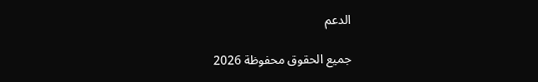الدعم

جميع الحقوق محفوظة 2026